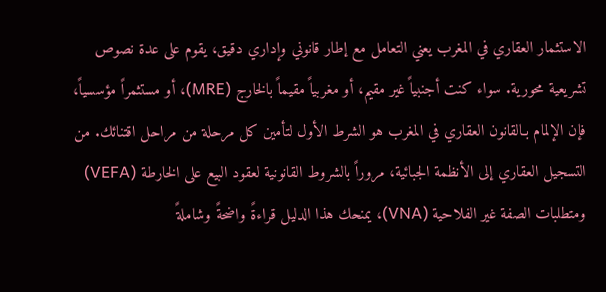الاستثمار العقاري في المغرب يعني التعامل مع إطار قانوني وإداري دقيق، يقوم على عدة نصوص تشريعية محورية. سواء كنت أجنبياً غير مقيم، أو مغربياً مقيماً بالخارج (MRE)، أو مستثمراً مؤسسياً، فإن الإلمام بـالقانون العقاري في المغرب هو الشرط الأول لتأمين كل مرحلة من مراحل اقتنائك. من التسجيل العقاري إلى الأنظمة الجبائية، مروراً بالشروط القانونية لعقود البيع على الخارطة (VEFA) ومتطلبات الصفة غير الفلاحية (VNA)، يمنحك هذا الدليل قراءةً واضحةً وشاملةً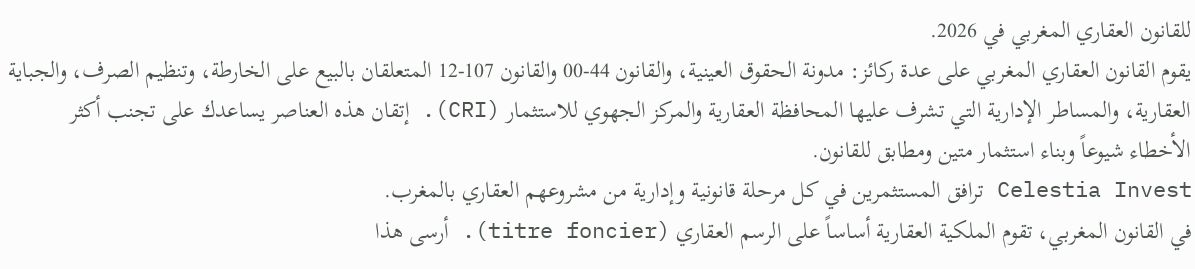للقانون العقاري المغربي في 2026.
يقوم القانون العقاري المغربي على عدة ركائز: مدونة الحقوق العينية، والقانون 44-00 والقانون 107-12 المتعلقان بالبيع على الخارطة، وتنظيم الصرف، والجباية العقارية، والمساطر الإدارية التي تشرف عليها المحافظة العقارية والمركز الجهوي للاستثمار (CRI). إتقان هذه العناصر يساعدك على تجنب أكثر الأخطاء شيوعاً وبناء استثمار متين ومطابق للقانون.
Celestia Invest ترافق المستثمرين في كل مرحلة قانونية وإدارية من مشروعهم العقاري بالمغرب.
في القانون المغربي، تقوم الملكية العقارية أساساً على الرسم العقاري (titre foncier). أرسى هذا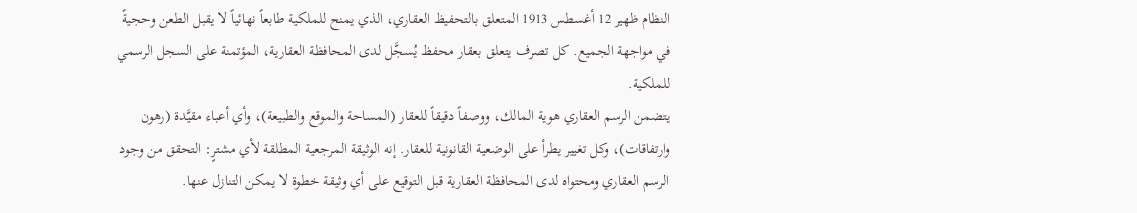النظام ظهير 12 أغسطس 1913 المتعلق بالتحفيظ العقاري، الذي يمنح للملكية طابعاً نهائياً لا يقبل الطعن وحجيةً في مواجهة الجميع. كل تصرف يتعلق بعقار محفظ يُسجَّل لدى المحافظة العقارية، المؤتمنة على السجل الرسمي للملكية.
يتضمن الرسم العقاري هوية المالك، ووصفاً دقيقاً للعقار (المساحة والموقع والطبيعة)، وأي أعباء مقيَّدة (رهون وارتفاقات)، وكل تغيير يطرأ على الوضعية القانونية للعقار. إنه الوثيقة المرجعية المطلقة لأي مشترٍ: التحقق من وجود الرسم العقاري ومحتواه لدى المحافظة العقارية قبل التوقيع على أي وثيقة خطوة لا يمكن التنازل عنها.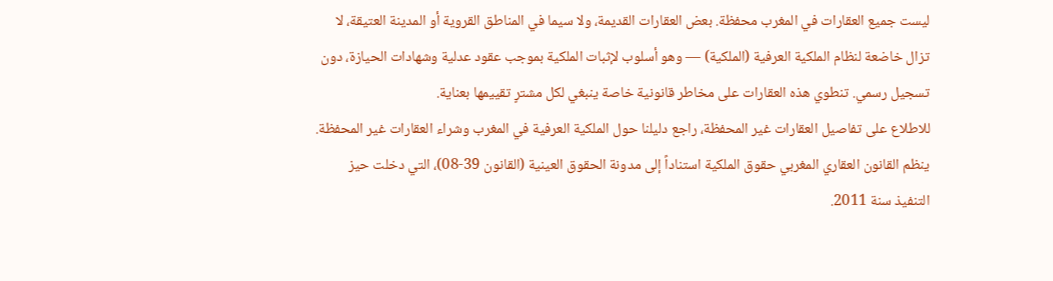ليست جميع العقارات في المغرب محفظة. بعض العقارات القديمة، ولا سيما في المناطق القروية أو المدينة العتيقة، لا تزال خاضعة لنظام الملكية العرفية (الملكية) — وهو أسلوب لإثبات الملكية بموجب عقود عدلية وشهادات الحيازة، دون تسجيل رسمي. تنطوي هذه العقارات على مخاطر قانونية خاصة ينبغي لكل مشترٍ تقييمها بعناية.
للاطلاع على تفاصيل العقارات غير المحفظة، راجع دليلنا حول الملكية العرفية في المغرب وشراء العقارات غير المحفظة.
ينظم القانون العقاري المغربي حقوق الملكية استناداً إلى مدونة الحقوق العينية (القانون 39-08)، التي دخلت حيز التنفيذ سنة 2011.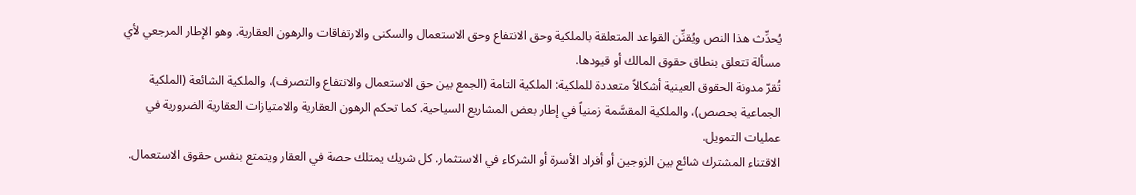يُحدِّث هذا النص ويُقنِّن القواعد المتعلقة بالملكية وحق الانتفاع وحق الاستعمال والسكنى والارتفاقات والرهون العقارية. وهو الإطار المرجعي لأي مسألة تتعلق بنطاق حقوق المالك أو قيودها.
تُقرّ مدونة الحقوق العينية أشكالاً متعددة للملكية: الملكية التامة (الجمع بين حق الاستعمال والانتفاع والتصرف)، والملكية الشائعة (الملكية الجماعية بحصص)، والملكية المقسَّمة زمنياً في إطار بعض المشاريع السياحية. كما تحكم الرهون العقارية والامتيازات العقارية الضرورية في عمليات التمويل.
الاقتناء المشترك شائع بين الزوجين أو أفراد الأسرة أو الشركاء في الاستثمار. كل شريك يمتلك حصة في العقار ويتمتع بنفس حقوق الاستعمال.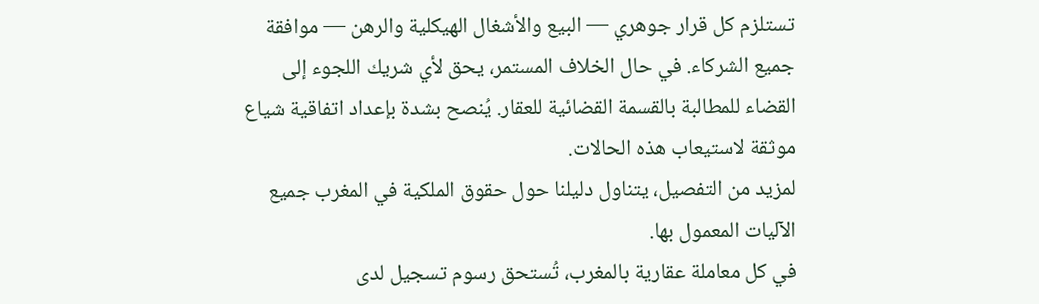تستلزم كل قرار جوهري — البيع والأشغال الهيكلية والرهن — موافقة جميع الشركاء. في حال الخلاف المستمر، يحق لأي شريك اللجوء إلى القضاء للمطالبة بالقسمة القضائية للعقار. يُنصح بشدة بإعداد اتفاقية شياع موثقة لاستيعاب هذه الحالات.
لمزيد من التفصيل، يتناول دليلنا حول حقوق الملكية في المغرب جميع الآليات المعمول بها.
في كل معاملة عقارية بالمغرب، تُستحق رسوم تسجيل لدى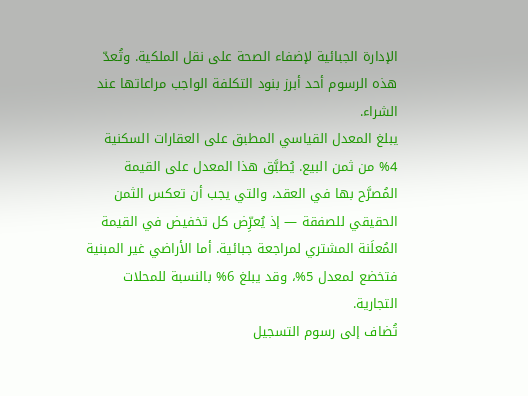الإدارة الجبائية لإضفاء الصحة على نقل الملكية. وتُعدّ هذه الرسوم أحد أبرز بنود التكلفة الواجب مراعاتها عند الشراء.
يبلغ المعدل القياسي المطبق على العقارات السكنية 4% من ثمن البيع. يُطبَّق هذا المعدل على القيمة المُصرَّح بها في العقد، والتي يجب أن تعكس الثمن الحقيقي للصفقة — إذ يُعرِّض كل تخفيض في القيمة المُعلَنة المشتري لمراجعة جبائية. أما الأراضي غير المبنية فتخضع لمعدل 5%، وقد يبلغ 6% بالنسبة للمحلات التجارية.
تُضاف إلى رسوم التسجيل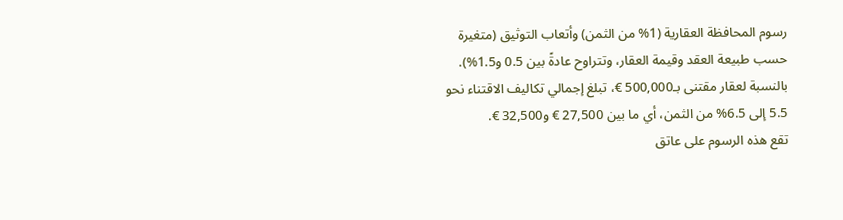رسوم المحافظة العقارية (1% من الثمن) وأتعاب التوثيق (متغيرة حسب طبيعة العقد وقيمة العقار، وتتراوح عادةً بين 0.5 و1.5%). بالنسبة لعقار مقتنى بـ500,000 €، تبلغ إجمالي تكاليف الاقتناء نحو 5.5 إلى 6.5% من الثمن، أي ما بين 27,500 € و32,500 €.
تقع هذه الرسوم على عاتق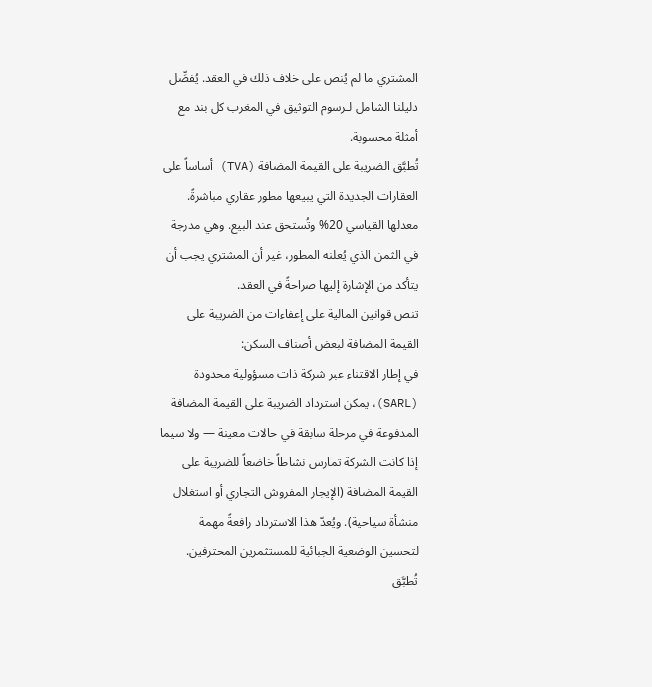المشتري ما لم يُنص على خلاف ذلك في العقد. يُفصِّل دليلنا الشامل لـرسوم التوثيق في المغرب كل بند مع أمثلة محسوبة.
تُطبَّق الضريبة على القيمة المضافة (TVA) أساساً على العقارات الجديدة التي يبيعها مطور عقاري مباشرةً. معدلها القياسي 20% وتُستحق عند البيع. وهي مدرجة في الثمن الذي يُعلنه المطور، غير أن المشتري يجب أن يتأكد من الإشارة إليها صراحةً في العقد.
تنص قوانين المالية على إعفاءات من الضريبة على القيمة المضافة لبعض أصناف السكن:
في إطار الاقتناء عبر شركة ذات مسؤولية محدودة (SARL)، يمكن استرداد الضريبة على القيمة المضافة المدفوعة في مرحلة سابقة في حالات معينة — ولا سيما إذا كانت الشركة تمارس نشاطاً خاضعاً للضريبة على القيمة المضافة (الإيجار المفروش التجاري أو استغلال منشأة سياحية). ويُعدّ هذا الاسترداد رافعةً مهمة لتحسين الوضعية الجبائية للمستثمرين المحترفين.
تُطبَّق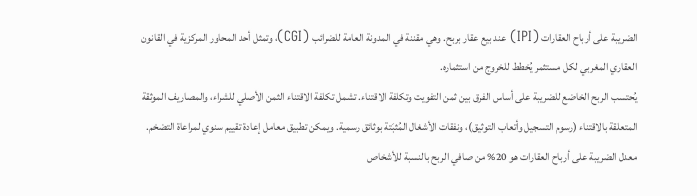الضريبة على أرباح العقارات (IPI) عند بيع عقار بربح. وهي مقننة في المدونة العامة للضرائب (CGI)، وتمثل أحد المحاور المركزية في القانون العقاري المغربي لكل مستثمر يُخطط للخروج من استثماره.
يُحتسب الربح الخاضع للضريبة على أساس الفرق بين ثمن التفويت وتكلفة الاقتناء. تشمل تكلفة الاقتناء الثمن الأصلي للشراء، والمصاريف الموثقة المتعلقة بالاقتناء (رسوم التسجيل وأتعاب التوثيق)، ونفقات الأشغال المُثبَتة بوثائق رسمية. ويمكن تطبيق معامل إعادة تقييم سنوي لمراعاة التضخم.
معدل الضريبة على أرباح العقارات هو 20% من صافي الربح بالنسبة للأشخاص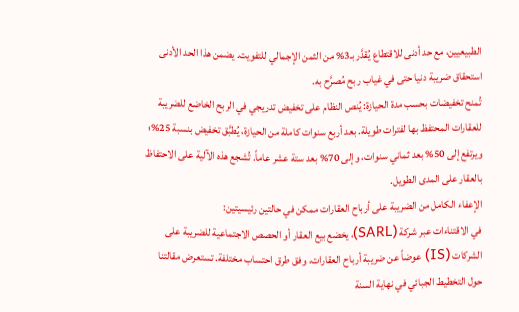الطبيعيين، مع حد أدنى للاقتطاع يُقدَّر بـ3% من الثمن الإجمالي للتفويت. يضمن هذا الحد الأدنى استحقاق ضريبة دنيا حتى في غياب ربح مُصرَّح به.
تُمنح تخفيضات بحسب مدة الحيازة: يُنص النظام على تخفيض تدريجي في الربح الخاضع للضريبة للعقارات المحتفظ بها لفترات طويلة. بعد أربع سنوات كاملة من الحيازة، يُطبَّق تخفيض بنسبة 25%؛ ويرتفع إلى 50% بعد ثماني سنوات، وإلى 70% بعد ستة عشر عاماً. تُشجع هذه الآلية على الاحتفاظ بالعقار على المدى الطويل.
الإعفاء الكامل من الضريبة على أرباح العقارات ممكن في حالتين رئيسيتين:
في الاقتناءات عبر شركة (SARL)، يخضع بيع العقار أو الحصص الاجتماعية للضريبة على الشركات (IS) عوضاً عن ضريبة أرباح العقارات، وفق طرق احتساب مختلفة. تستعرض مقالتنا حول التخطيط الجبائي في نهاية السنة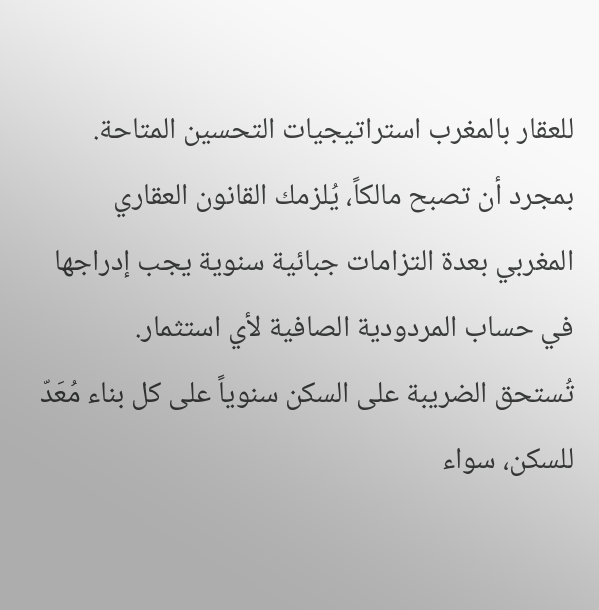للعقار بالمغرب استراتيجيات التحسين المتاحة.
بمجرد أن تصبح مالكاً، يُلزمك القانون العقاري المغربي بعدة التزامات جبائية سنوية يجب إدراجها في حساب المردودية الصافية لأي استثمار.
تُستحق الضريبة على السكن سنوياً على كل بناء مُعَدّ للسكن، سواء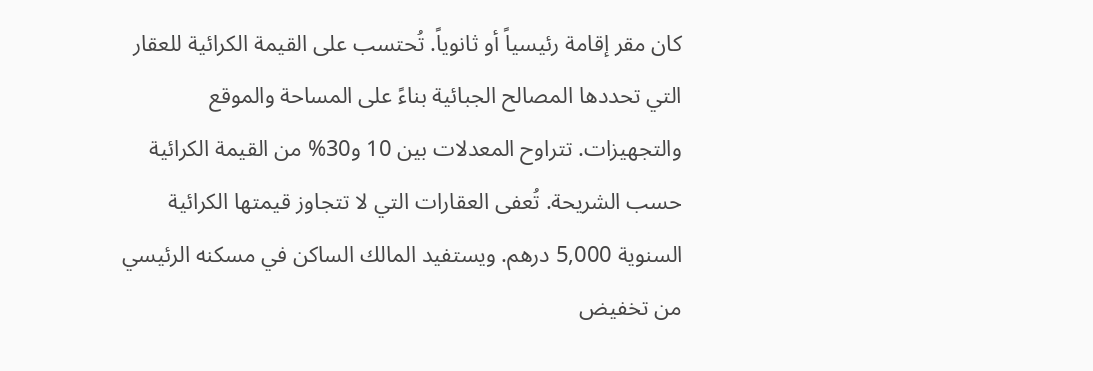كان مقر إقامة رئيسياً أو ثانوياً. تُحتسب على القيمة الكرائية للعقار التي تحددها المصالح الجبائية بناءً على المساحة والموقع والتجهيزات. تتراوح المعدلات بين 10 و30% من القيمة الكرائية حسب الشريحة. تُعفى العقارات التي لا تتجاوز قيمتها الكرائية السنوية 5,000 درهم. ويستفيد المالك الساكن في مسكنه الرئيسي من تخفيض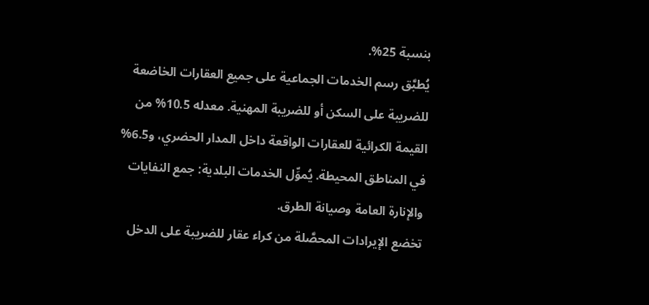بنسبة 25%.
يُطبَّق رسم الخدمات الجماعية على جميع العقارات الخاضعة للضريبة على السكن أو للضريبة المهنية. معدله 10.5% من القيمة الكرائية للعقارات الواقعة داخل المدار الحضري، و6.5% في المناطق المحيطة. يُموِّل الخدمات البلدية: جمع النفايات والإنارة العامة وصيانة الطرق.
تخضع الإيرادات المحصَّلة من كراء عقار للضريبة على الدخل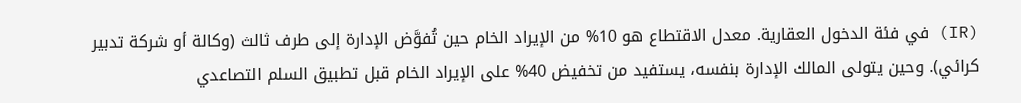(IR) في فئة الدخول العقارية. معدل الاقتطاع هو 10% من الإيراد الخام حين تُفوَّض الإدارة إلى طرف ثالث (وكالة أو شركة تدبير كرائي). وحين يتولى المالك الإدارة بنفسه، يستفيد من تخفيض 40% على الإيراد الخام قبل تطبيق السلم التصاعدي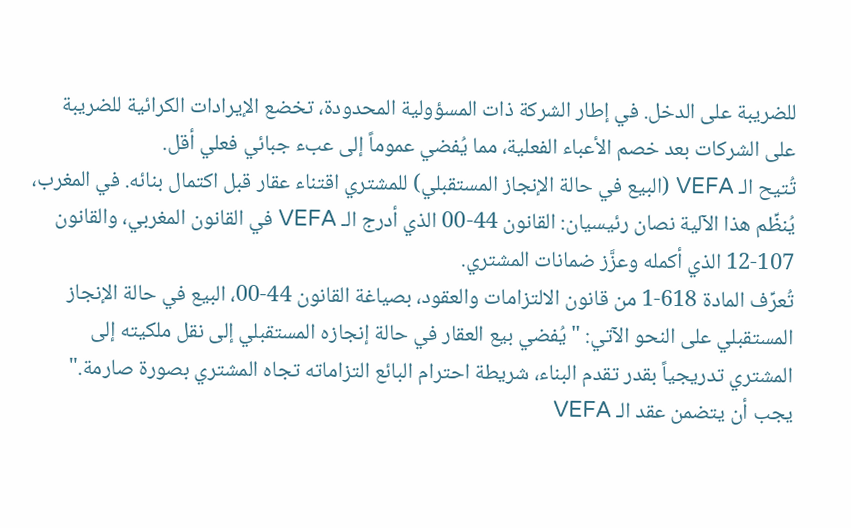للضريبة على الدخل. في إطار الشركة ذات المسؤولية المحدودة، تخضع الإيرادات الكرائية للضريبة على الشركات بعد خصم الأعباء الفعلية، مما يُفضي عموماً إلى عبء جبائي فعلي أقل.
تُتيح الـ VEFA (البيع في حالة الإنجاز المستقبلي) للمشتري اقتناء عقار قبل اكتمال بنائه. في المغرب، يُنظِّم هذا الآلية نصان رئيسيان: القانون 44-00 الذي أدرج الـ VEFA في القانون المغربي، والقانون 107-12 الذي أكمله وعزَّز ضمانات المشتري.
تُعرِّف المادة 618-1 من قانون الالتزامات والعقود، بصياغة القانون 44-00، البيع في حالة الإنجاز المستقبلي على النحو الآتي: "يُفضي بيع العقار في حالة إنجازه المستقبلي إلى نقل ملكيته إلى المشتري تدريجياً بقدر تقدم البناء، شريطة احترام البائع التزاماته تجاه المشتري بصورة صارمة."
يجب أن يتضمن عقد الـ VEFA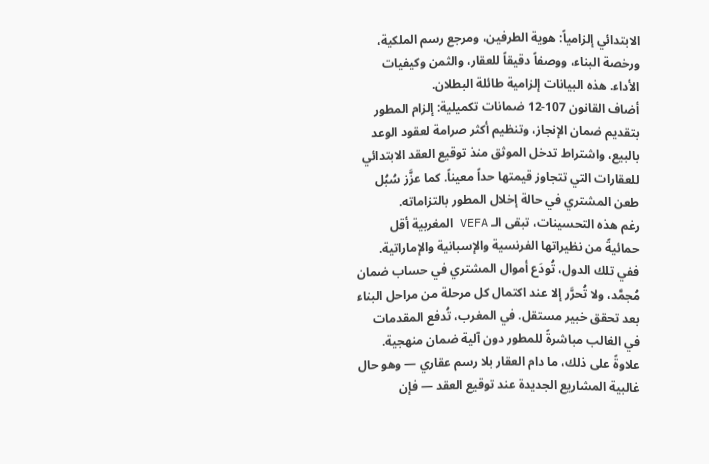الابتدائي إلزامياً: هوية الطرفين، ومرجع رسم الملكية، ورخصة البناء، ووصفاً دقيقاً للعقار، والثمن وكيفيات الأداء. هذه البيانات إلزامية طائلة البطلان.
أضاف القانون 107-12 ضمانات تكميلية: إلزام المطور بتقديم ضمان الإنجاز، وتنظيم أكثر صرامة لعقود الوعد بالبيع، واشتراط تدخل الموثق منذ توقيع العقد الابتدائي للعقارات التي تتجاوز قيمتها حداً معيناً. كما عزَّز سُبُل طعن المشتري في حالة إخلال المطور بالتزاماته.
رغم هذه التحسينات، تبقى الـ VEFA المغربية أقل حمائيةً من نظيراتها الفرنسية والإسبانية والإماراتية. ففي تلك الدول، تُودَع أموال المشتري في حساب ضمان مُجمَّد، ولا تُحرَّر إلا عند اكتمال كل مرحلة من مراحل البناء بعد تحقق خبير مستقل. في المغرب، تُدفع المقدمات في الغالب مباشرةً للمطور دون آلية ضمان منهجية.
علاوةً على ذلك، ما دام العقار بلا رسم عقاري — وهو حال غالبية المشاريع الجديدة عند توقيع العقد — فإن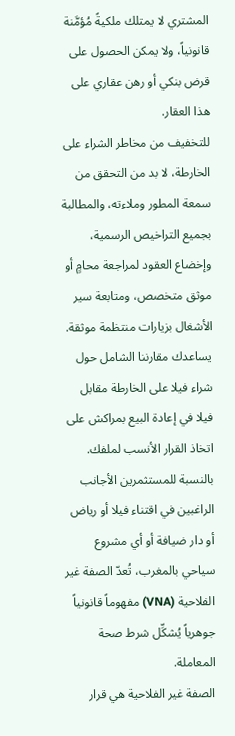المشتري لا يمتلك ملكيةً مُؤمَّنة قانونياً، ولا يمكن الحصول على قرض بنكي أو رهن عقاري على هذا العقار.
للتخفيف من مخاطر الشراء على الخارطة، لا بد من التحقق من سمعة المطور وملاءته، والمطالبة بجميع التراخيص الرسمية، وإخضاع العقود لمراجعة محامٍ أو موثق متخصص، ومتابعة سير الأشغال بزيارات منتظمة موثقة.
يساعدك مقارننا الشامل حول شراء فيلا على الخارطة مقابل فيلا في إعادة البيع بمراكش على اتخاذ القرار الأنسب لملفك.
بالنسبة للمستثمرين الأجانب الراغبين في اقتناء فيلا أو رياض أو دار ضيافة أو أي مشروع سياحي بالمغرب، تُعدّ الصفة غير الفلاحية (VNA) مفهوماً قانونياً جوهرياً يُشكِّل شرط صحة المعاملة.
الصفة غير الفلاحية هي قرار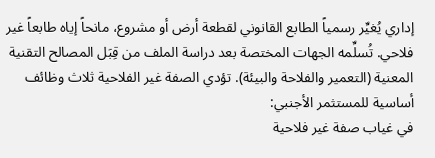إداري يُغيِّر رسمياً الطابع القانوني لقطعة أرض أو مشروع، مانحاً إياه طابعاً غير فلاحي. تُسلِّمه الجهات المختصة بعد دراسة الملف من قِبَل المصالح التقنية المعنية (التعمير والفلاحة والبيئة). تؤدي الصفة غير الفلاحية ثلاث وظائف أساسية للمستثمر الأجنبي:
في غياب صفة غير فلاحية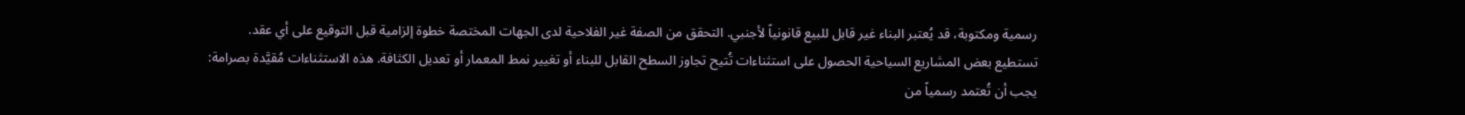رسمية ومكتوبة، قد يُعتبر البناء غير قابل للبيع قانونياً لأجنبي. التحقق من الصفة غير الفلاحية لدى الجهات المختصة خطوة إلزامية قبل التوقيع على أي عقد.
تستطيع بعض المشاريع السياحية الحصول على استثناءات تُتيح تجاوز السطح القابل للبناء أو تغيير نمط المعمار أو تعديل الكثافة. هذه الاستثناءات مُقيَّدة بصرامة: يجب أن تُعتمد رسمياً من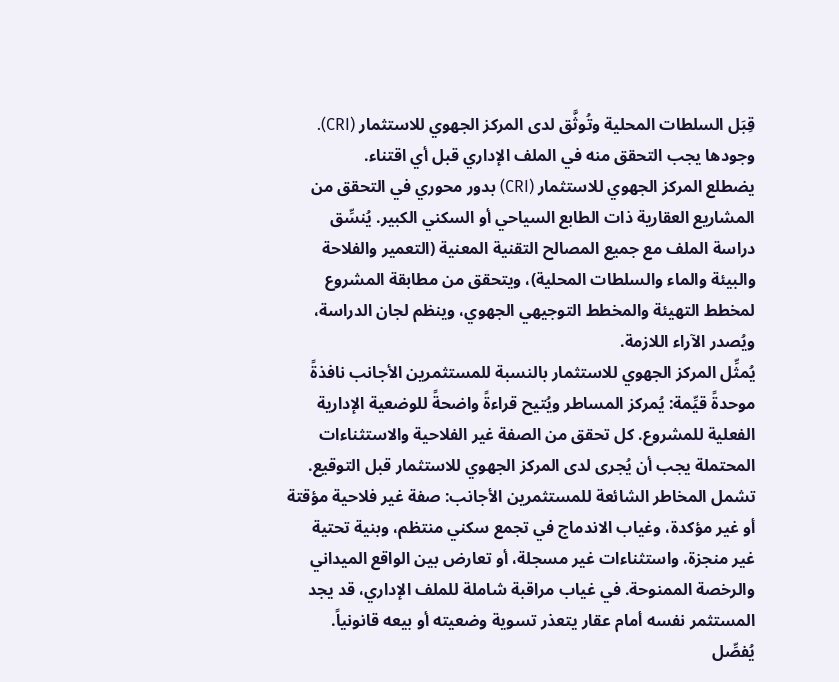قِبَل السلطات المحلية وتُوثَّق لدى المركز الجهوي للاستثمار (CRI). وجودها يجب التحقق منه في الملف الإداري قبل أي اقتناء.
يضطلع المركز الجهوي للاستثمار (CRI) بدور محوري في التحقق من المشاريع العقارية ذات الطابع السياحي أو السكني الكبير. يُنسِّق دراسة الملف مع جميع المصالح التقنية المعنية (التعمير والفلاحة والبيئة والماء والسلطات المحلية)، ويتحقق من مطابقة المشروع لمخطط التهيئة والمخطط التوجيهي الجهوي، وينظم لجان الدراسة، ويُصدر الآراء اللازمة.
يُمثِّل المركز الجهوي للاستثمار بالنسبة للمستثمرين الأجانب نافذةً موحدةً قيِّمة: يُمركز المساطر ويُتيح قراءةً واضحةً للوضعية الإدارية الفعلية للمشروع. كل تحقق من الصفة غير الفلاحية والاستثناءات المحتملة يجب أن يُجرى لدى المركز الجهوي للاستثمار قبل التوقيع.
تشمل المخاطر الشائعة للمستثمرين الأجانب: صفة غير فلاحية مؤقتة أو غير مؤكدة، وغياب الاندماج في تجمع سكني منتظم، وبنية تحتية غير منجزة، واستثناءات غير مسجلة، أو تعارض بين الواقع الميداني والرخصة الممنوحة. في غياب مراقبة شاملة للملف الإداري، قد يجد المستثمر نفسه أمام عقار يتعذر تسوية وضعيته أو بيعه قانونياً.
يُفصِّل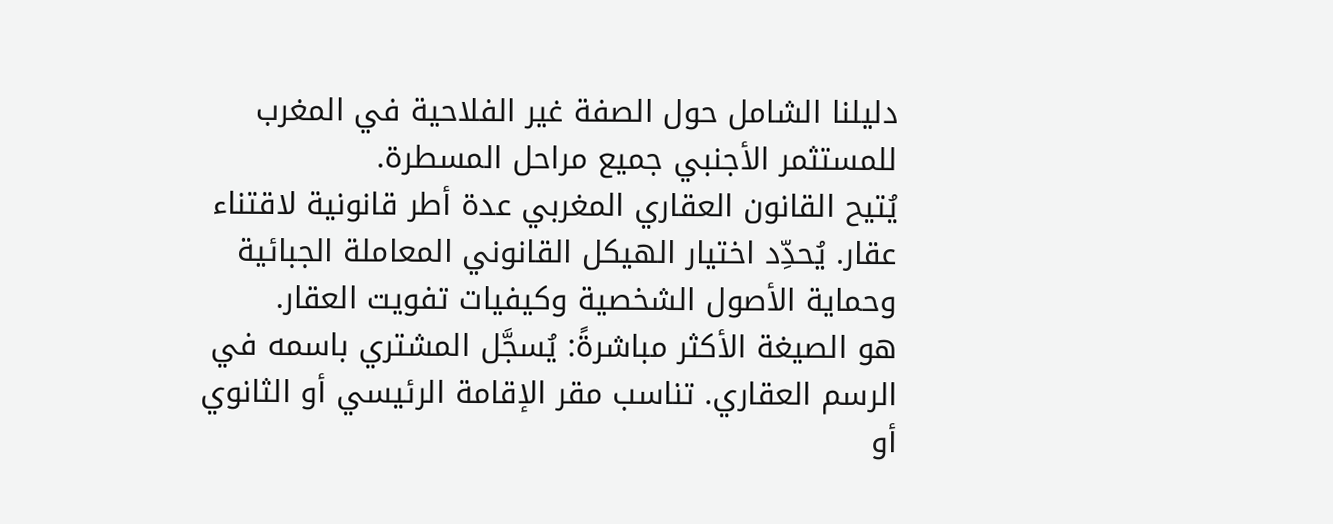دليلنا الشامل حول الصفة غير الفلاحية في المغرب للمستثمر الأجنبي جميع مراحل المسطرة.
يُتيح القانون العقاري المغربي عدة أطر قانونية لاقتناء عقار. يُحدِّد اختيار الهيكل القانوني المعاملة الجبائية وحماية الأصول الشخصية وكيفيات تفويت العقار.
هو الصيغة الأكثر مباشرةً: يُسجَّل المشتري باسمه في الرسم العقاري. تناسب مقر الإقامة الرئيسي أو الثانوي أو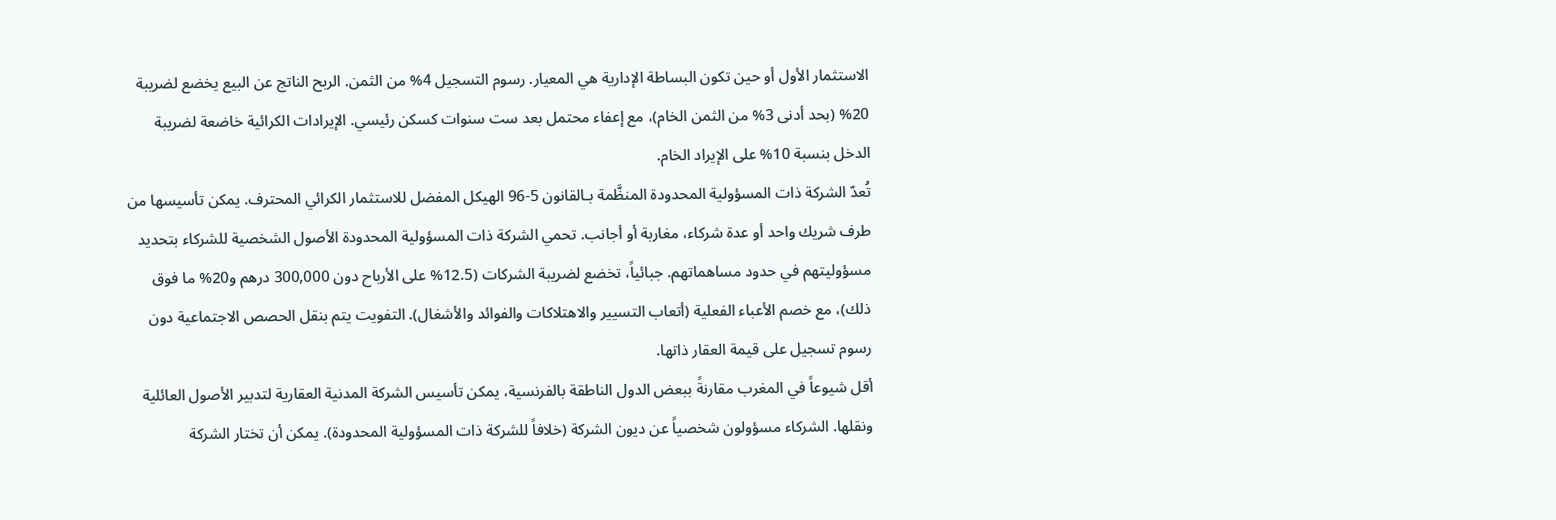الاستثمار الأول أو حين تكون البساطة الإدارية هي المعيار. رسوم التسجيل 4% من الثمن. الربح الناتج عن البيع يخضع لضريبة 20% (بحد أدنى 3% من الثمن الخام)، مع إعفاء محتمل بعد ست سنوات كسكن رئيسي. الإيرادات الكرائية خاضعة لضريبة الدخل بنسبة 10% على الإيراد الخام.
تُعدّ الشركة ذات المسؤولية المحدودة المنظَّمة بـالقانون 5-96 الهيكل المفضل للاستثمار الكرائي المحترف. يمكن تأسيسها من طرف شريك واحد أو عدة شركاء، مغاربة أو أجانب. تحمي الشركة ذات المسؤولية المحدودة الأصول الشخصية للشركاء بتحديد مسؤوليتهم في حدود مساهماتهم. جبائياً، تخضع لضريبة الشركات (12.5% على الأرباح دون 300,000 درهم و20% ما فوق ذلك)، مع خصم الأعباء الفعلية (أتعاب التسيير والاهتلاكات والفوائد والأشغال). التفويت يتم بنقل الحصص الاجتماعية دون رسوم تسجيل على قيمة العقار ذاتها.
أقل شيوعاً في المغرب مقارنةً ببعض الدول الناطقة بالفرنسية، يمكن تأسيس الشركة المدنية العقارية لتدبير الأصول العائلية ونقلها. الشركاء مسؤولون شخصياً عن ديون الشركة (خلافاً للشركة ذات المسؤولية المحدودة). يمكن أن تختار الشركة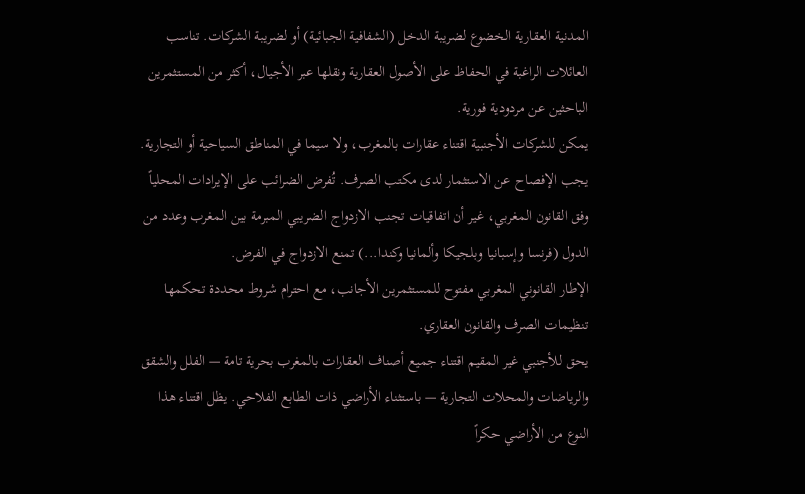المدنية العقارية الخضوع لضريبة الدخل (الشفافية الجبائية) أو لضريبة الشركات. تناسب العائلات الراغبة في الحفاظ على الأصول العقارية ونقلها عبر الأجيال، أكثر من المستثمرين الباحثين عن مردودية فورية.
يمكن للشركات الأجنبية اقتناء عقارات بالمغرب، ولا سيما في المناطق السياحية أو التجارية. يجب الإفصاح عن الاستثمار لدى مكتب الصرف. تُفرض الضرائب على الإيرادات المحلياً وفق القانون المغربي، غير أن اتفاقيات تجنب الازدواج الضريبي المبرمة بين المغرب وعدد من الدول (فرنسا وإسبانيا وبلجيكا وألمانيا وكندا...) تمنع الازدواج في الفرض.
الإطار القانوني المغربي مفتوح للمستثمرين الأجانب، مع احترام شروط محددة تحكمها تنظيمات الصرف والقانون العقاري.
يحق للأجنبي غير المقيم اقتناء جميع أصناف العقارات بالمغرب بحرية تامة — الفلل والشقق والرياضات والمحلات التجارية — باستثناء الأراضي ذات الطابع الفلاحي. يظل اقتناء هذا النوع من الأراضي حكراً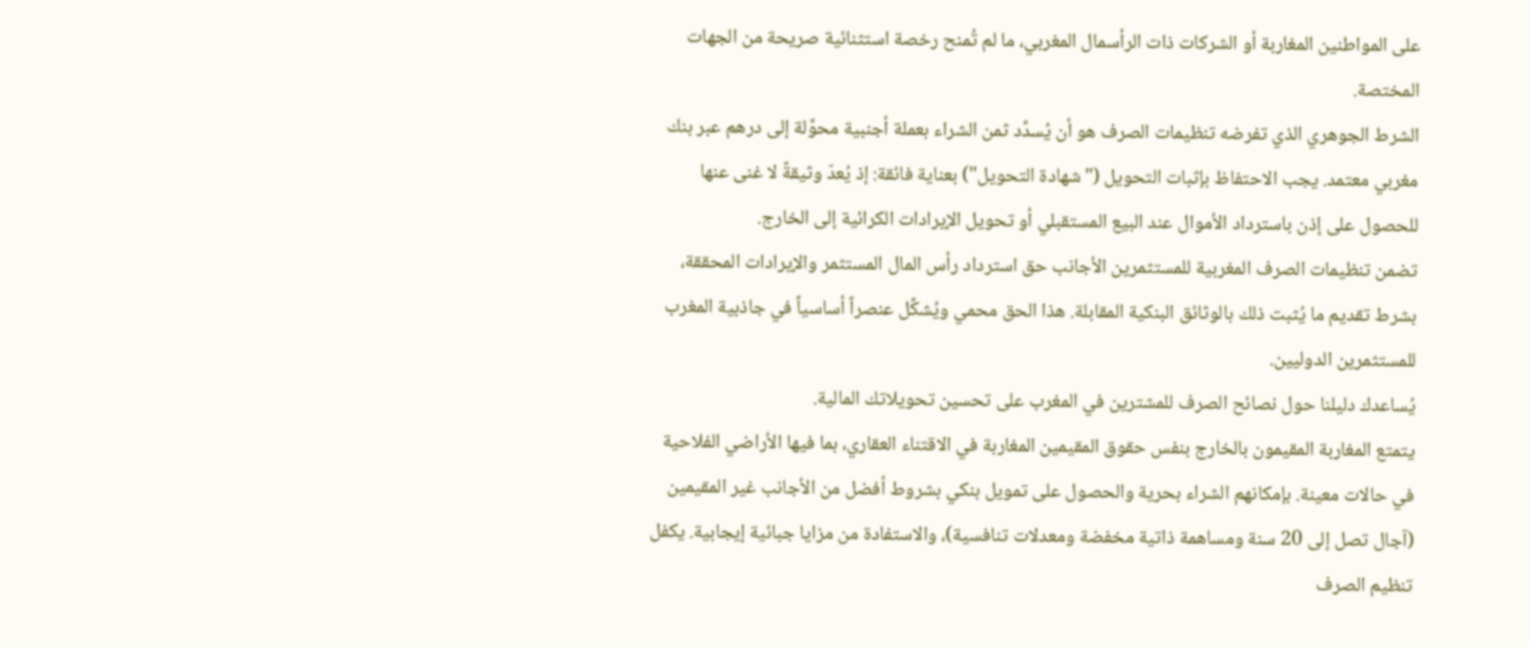على المواطنين المغاربة أو الشركات ذات الرأسمال المغربي، ما لم تُمنح رخصة استثنائية صريحة من الجهات المختصة.
الشرط الجوهري الذي تفرضه تنظيمات الصرف هو أن يُسدَّد ثمن الشراء بعملة أجنبية محوَّلة إلى درهم عبر بنك مغربي معتمد. يجب الاحتفاظ بإثبات التحويل ("شهادة التحويل") بعناية فائقة: إذ يُعدّ وثيقةً لا غنى عنها للحصول على إذن باسترداد الأموال عند البيع المستقبلي أو تحويل الإيرادات الكرائية إلى الخارج.
تضمن تنظيمات الصرف المغربية للمستثمرين الأجانب حق استرداد رأس المال المستثمر والإيرادات المحققة، بشرط تقديم ما يُثبت ذلك بالوثائق البنكية المقابلة. هذا الحق محمي ويُشكِّل عنصراً أساسياً في جاذبية المغرب للمستثمرين الدوليين.
يُساعدك دليلنا حول نصائح الصرف للمشترين في المغرب على تحسين تحويلاتك المالية.
يتمتع المغاربة المقيمون بالخارج بنفس حقوق المقيمين المغاربة في الاقتناء العقاري، بما فيها الأراضي الفلاحية في حالات معينة. بإمكانهم الشراء بحرية والحصول على تمويل بنكي بشروط أفضل من الأجانب غير المقيمين (آجال تصل إلى 20 سنة ومساهمة ذاتية مخفضة ومعدلات تنافسية)، والاستفادة من مزايا جبائية إيجابية. يكفل تنظيم الصرف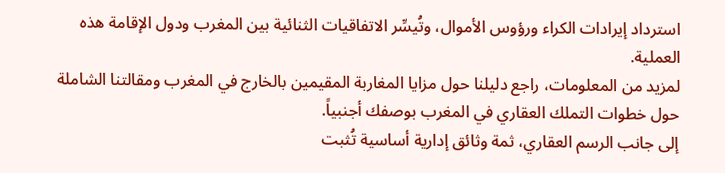استرداد إيرادات الكراء ورؤوس الأموال، وتُيسِّر الاتفاقيات الثنائية بين المغرب ودول الإقامة هذه العملية.
لمزيد من المعلومات، راجع دليلنا حول مزايا المغاربة المقيمين بالخارج في المغرب ومقالتنا الشاملة حول خطوات التملك العقاري في المغرب بوصفك أجنبياً.
إلى جانب الرسم العقاري، ثمة وثائق إدارية أساسية تُثبت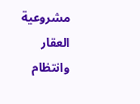مشروعية العقار وانتظام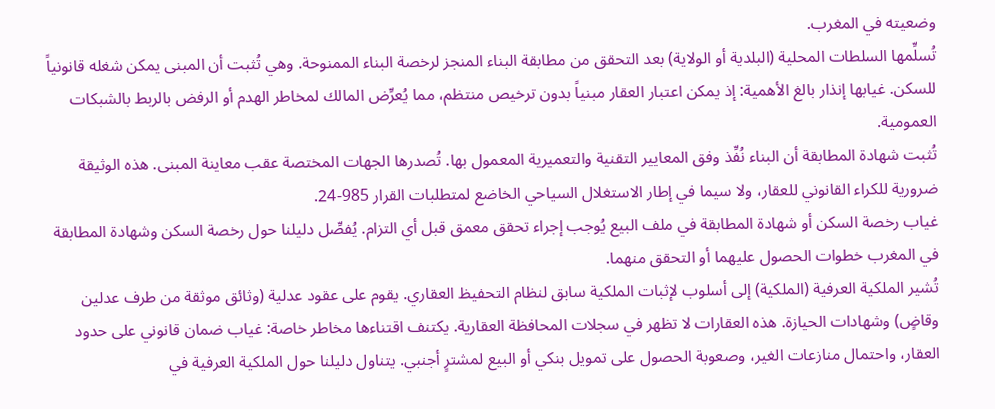وضعيته في المغرب.
تُسلِّمها السلطات المحلية (البلدية أو الولاية) بعد التحقق من مطابقة البناء المنجز لرخصة البناء الممنوحة. وهي تُثبت أن المبنى يمكن شغله قانونياً للسكن. غيابها إنذار بالغ الأهمية: إذ يمكن اعتبار العقار مبنياً بدون ترخيص منتظم، مما يُعرِّض المالك لمخاطر الهدم أو الرفض بالربط بالشبكات العمومية.
تُثبت شهادة المطابقة أن البناء نُفِّذ وفق المعايير التقنية والتعميرية المعمول بها. تُصدرها الجهات المختصة عقب معاينة المبنى. هذه الوثيقة ضرورية للكراء القانوني للعقار، ولا سيما في إطار الاستغلال السياحي الخاضع لمتطلبات القرار 985-24.
غياب رخصة السكن أو شهادة المطابقة في ملف البيع يُوجب إجراء تحقق معمق قبل أي التزام. يُفصِّل دليلنا حول رخصة السكن وشهادة المطابقة في المغرب خطوات الحصول عليهما أو التحقق منهما.
تُشير الملكية العرفية (الملكية) إلى أسلوب لإثبات الملكية سابق لنظام التحفيظ العقاري. يقوم على عقود عدلية (وثائق موثقة من طرف عدلين وقاضٍ) وشهادات الحيازة. هذه العقارات لا تظهر في سجلات المحافظة العقارية. يكتنف اقتناءها مخاطر خاصة: غياب ضمان قانوني على حدود العقار، واحتمال منازعات الغير، وصعوبة الحصول على تمويل بنكي أو البيع لمشترٍ أجنبي. يتناول دليلنا حول الملكية العرفية في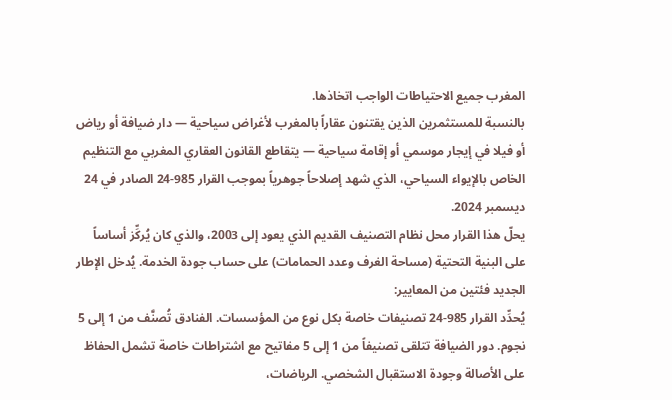المغرب جميع الاحتياطات الواجب اتخاذها.
بالنسبة للمستثمرين الذين يقتنون عقاراً بالمغرب لأغراض سياحية — دار ضيافة أو رياض أو فيلا في إيجار موسمي أو إقامة سياحية — يتقاطع القانون العقاري المغربي مع التنظيم الخاص بالإيواء السياحي، الذي شهد إصلاحاً جوهرياً بموجب القرار 985-24 الصادر في 24 ديسمبر 2024.
يحلّ هذا القرار محل نظام التصنيف القديم الذي يعود إلى 2003، والذي كان يُركِّز أساساً على البنية التحتية (مساحة الغرف وعدد الحمامات) على حساب جودة الخدمة. يُدخل الإطار الجديد فئتين من المعايير:
يُحدِّد القرار 985-24 تصنيفات خاصة بكل نوع من المؤسسات. الفنادق تُصنَّف من 1 إلى 5 نجوم. دور الضيافة تتلقى تصنيفاً من 1 إلى 5 مفاتيح مع اشتراطات خاصة تشمل الحفاظ على الأصالة وجودة الاستقبال الشخصي. الرياضات،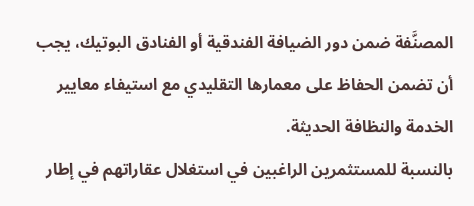المصنَّفة ضمن دور الضيافة الفندقية أو الفنادق البوتيك، يجب أن تضمن الحفاظ على معمارها التقليدي مع استيفاء معايير الخدمة والنظافة الحديثة.
بالنسبة للمستثمرين الراغبين في استغلال عقاراتهم في إطار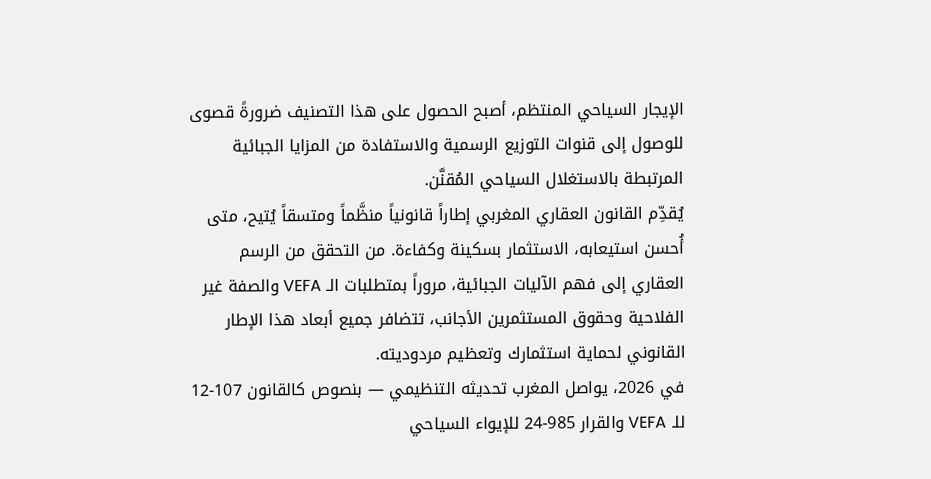الإيجار السياحي المنتظم، أصبح الحصول على هذا التصنيف ضرورةً قصوى للوصول إلى قنوات التوزيع الرسمية والاستفادة من المزايا الجبائية المرتبطة بالاستغلال السياحي المُقنَّن.
يُقدِّم القانون العقاري المغربي إطاراً قانونياً منظَّماً ومتسقاً يُتيح، متى أُحسن استيعابه، الاستثمار بسكينة وكفاءة. من التحقق من الرسم العقاري إلى فهم الآليات الجبائية، مروراً بمتطلبات الـ VEFA والصفة غير الفلاحية وحقوق المستثمرين الأجانب، تتضافر جميع أبعاد هذا الإطار القانوني لحماية استثمارك وتعظيم مردوديته.
في 2026، يواصل المغرب تحديثه التنظيمي — بنصوص كالقانون 107-12 للـ VEFA والقرار 985-24 للإيواء السياحي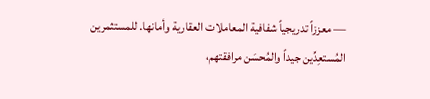— معززاً تدريجياً شفافية المعاملات العقارية وأمانها. للمستثمرين المُستعِدِّين جيداً والمُحسَن مرافقتهم،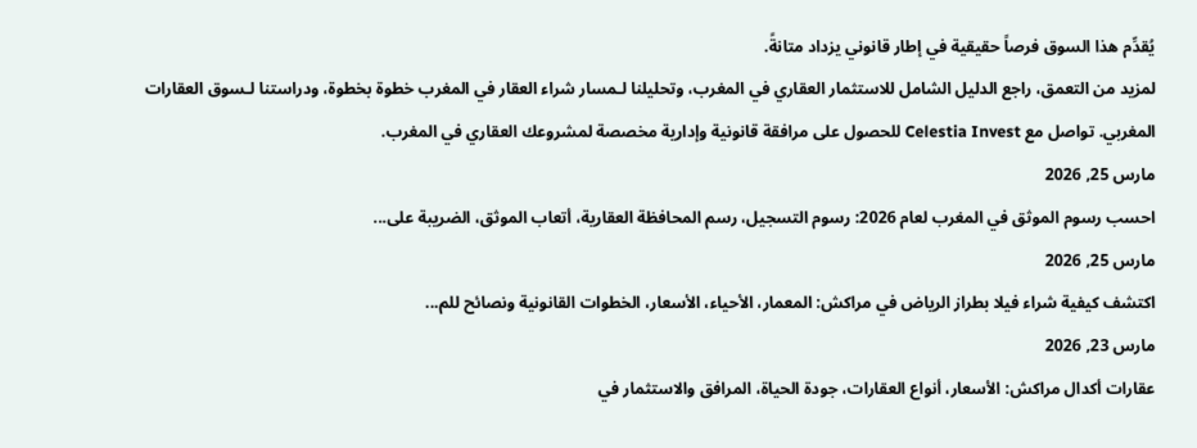يُقدِّم هذا السوق فرصاً حقيقية في إطار قانوني يزداد متانةً.
لمزيد من التعمق، راجع الدليل الشامل للاستثمار العقاري في المغرب، وتحليلنا لـمسار شراء العقار في المغرب خطوة بخطوة، ودراستنا لـسوق العقارات المغربي. تواصل مع Celestia Invest للحصول على مرافقة قانونية وإدارية مخصصة لمشروعك العقاري في المغرب.
مارس 25, 2026
احسب رسوم الموثق في المغرب لعام 2026: رسوم التسجيل، رسم المحافظة العقارية، أتعاب الموثق، الضريبة على...
مارس 25, 2026
اكتشف كيفية شراء فيلا بطراز الرياض في مراكش: المعمار، الأحياء، الأسعار، الخطوات القانونية ونصائح للم...
مارس 23, 2026
عقارات أكدال مراكش: الأسعار، أنواع العقارات، جودة الحياة، المرافق والاستثمار في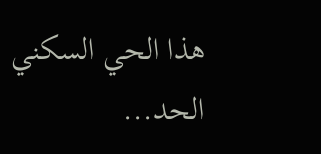هذا الحي السكني الحد...